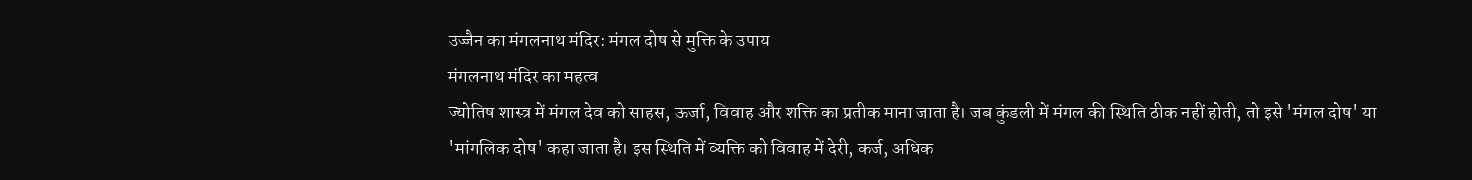उज्जैन का मंगलनाथ मंदिर: मंगल दोष से मुक्ति के उपाय
मंगलनाथ मंदिर का महत्व
ज्योतिष शास्त्र में मंगल देव को साहस, ऊर्जा, विवाह और शक्ति का प्रतीक माना जाता है। जब कुंडली में मंगल की स्थिति ठीक नहीं होती, तो इसे 'मंगल दोष' या 'मांगलिक दोष' कहा जाता है। इस स्थिति में व्यक्ति को विवाह में देरी, कर्ज, अधिक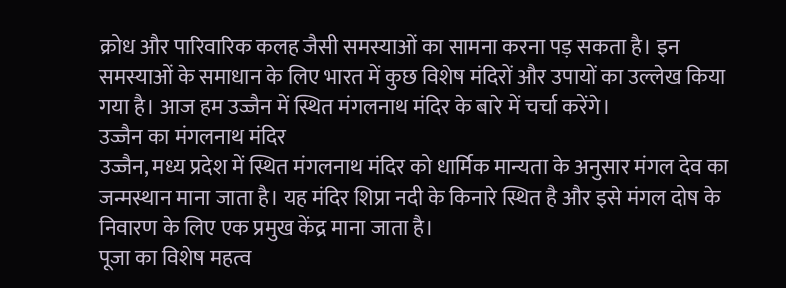क्रोध और पारिवारिक कलह जैसी समस्याओं का सामना करना पड़ सकता है। इन समस्याओं के समाधान के लिए भारत में कुछ विशेष मंदिरों और उपायों का उल्लेख किया गया है। आज हम उज्जैन में स्थित मंगलनाथ मंदिर के बारे में चर्चा करेंगे।
उज्जैन का मंगलनाथ मंदिर
उज्जैन, मध्य प्रदेश में स्थित मंगलनाथ मंदिर को धार्मिक मान्यता के अनुसार मंगल देव का जन्मस्थान माना जाता है। यह मंदिर शिप्रा नदी के किनारे स्थित है और इसे मंगल दोष के निवारण के लिए एक प्रमुख केंद्र माना जाता है।
पूजा का विशेष महत्व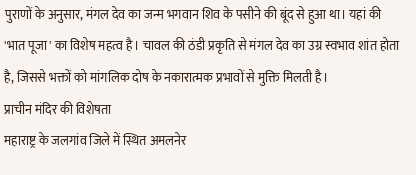पुराणों के अनुसार, मंगल देव का जन्म भगवान शिव के पसीने की बूंद से हुआ था। यहां की 'भात पूजा' का विशेष महत्व है। चावल की ठंडी प्रकृति से मंगल देव का उग्र स्वभाव शांत होता है, जिससे भक्तों को मांगलिक दोष के नकारात्मक प्रभावों से मुक्ति मिलती है।
प्राचीन मंदिर की विशेषता
महाराष्ट्र के जलगांव जिले में स्थित अमलनेर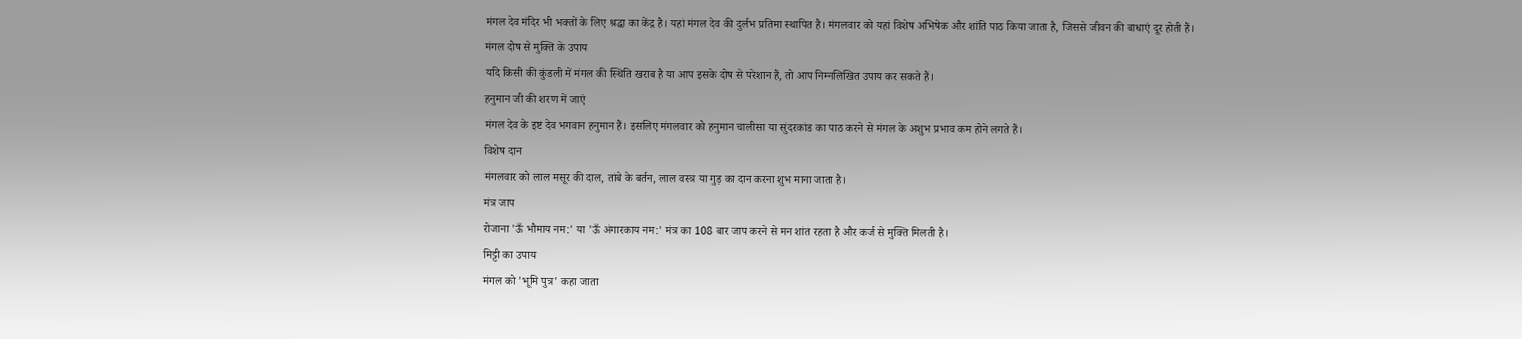मंगल देव मंदिर भी भक्तों के लिए श्रद्धा का केंद्र है। यहां मंगल देव की दुर्लभ प्रतिमा स्थापित है। मंगलवार को यहां विशेष अभिषेक और शांति पाठ किया जाता है, जिससे जीवन की बाधाएं दूर होती हैं।
मंगल दोष से मुक्ति के उपाय
यदि किसी की कुंडली में मंगल की स्थिति खराब है या आप इसके दोष से परेशान हैं, तो आप निम्नलिखित उपाय कर सकते हैं।
हनुमान जी की शरण में जाएं
मंगल देव के इष्ट देव भगवान हनुमान हैं। इसलिए मंगलवार को हनुमान चालीसा या सुंदरकांड का पाठ करने से मंगल के अशुभ प्रभाव कम होने लगते हैं।
विशेष दान
मंगलवार को लाल मसूर की दाल, तांबे के बर्तन, लाल वस्त्र या गुड़ का दान करना शुभ माना जाता है।
मंत्र जाप
रोजाना 'ऊँ भौमाय नम:' या 'ऊँ अंगारकाय नम:' मंत्र का 108 बार जाप करने से मन शांत रहता है और कर्ज से मुक्ति मिलती है।
मिट्टी का उपाय
मंगल को 'भूमि पुत्र' कहा जाता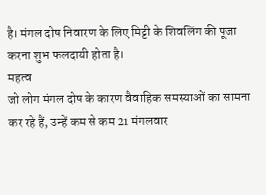है। मंगल दोष निवारण के लिए मिट्टी के शिवलिंग की पूजा करना शुभ फलदायी होता है।
महत्व
जो लोग मंगल दोष के कारण वैवाहिक समस्याओं का सामना कर रहे हैं, उन्हें कम से कम 21 मंगलवार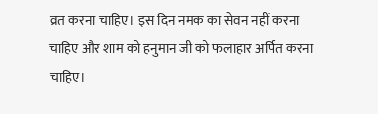व्रत करना चाहिए। इस दिन नमक का सेवन नहीं करना चाहिए और शाम को हनुमान जी को फलाहार अर्पित करना चाहिए।